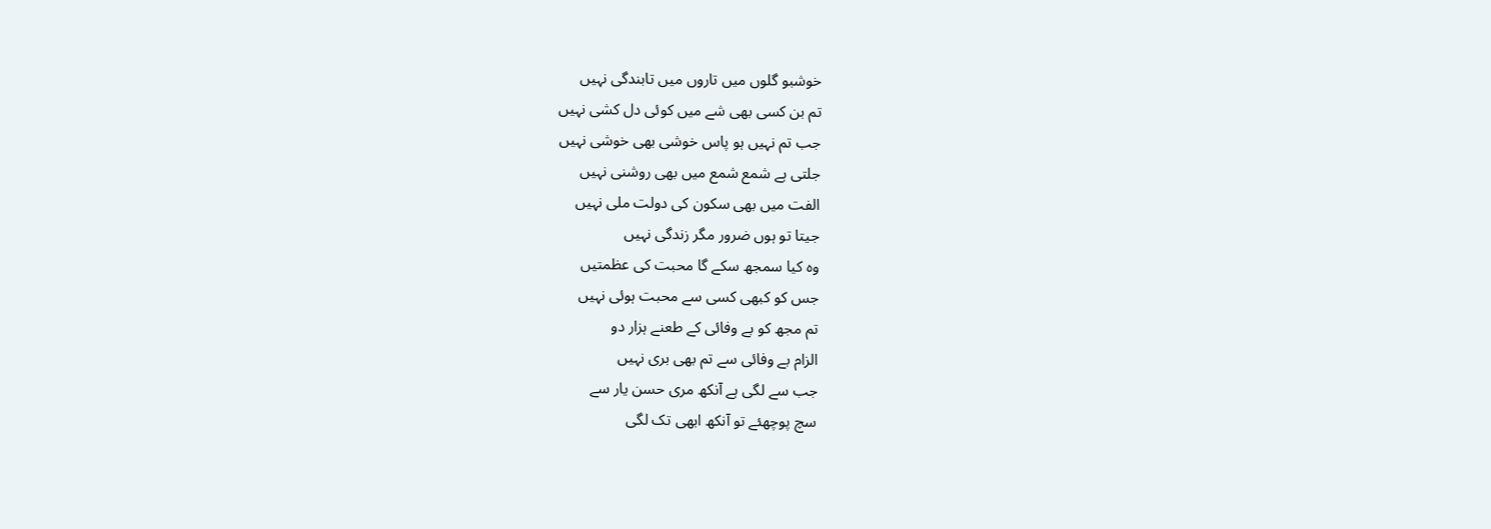خوشبو گلوں میں تاروں میں تابندگی نہیں
تم بن کسی بھی شے میں کوئی دل کشی نہیں
جب تم نہیں ہو پاس خوشی بھی خوشی نہیں
جلتی ہے شمع شمع میں بھی روشنی نہیں
الفت میں بھی سکون کی دولت ملی نہیں
جیتا تو ہوں ضرور مگر زندگی نہیں
وہ کیا سمجھ سکے گا محبت کی عظمتیں
جس کو کبھی کسی سے محبت ہوئی نہیں
تم مجھ کو بے وفائی کے طعنے ہزار دو
الزام بے وفائی سے تم بھی بری نہیں
جب سے لگی ہے آنکھ مری حسن یار سے
سچ پوچھئے تو آنکھ ابھی تک لگی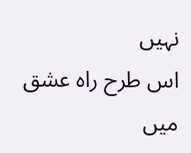نہیں
اس طرح راہ عشق میں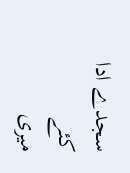سجدے ادا کئے
میری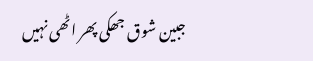جبین شوق جھکی پھر اٹھی نہیں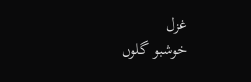غزل
خوشبو گلوں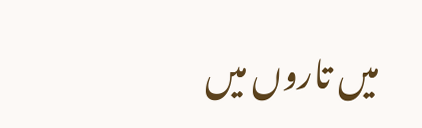میں تاروں میں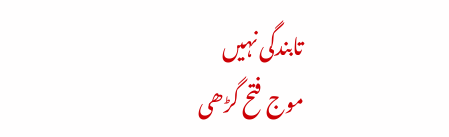تابندگی نہیں
موج فتح گڑھی